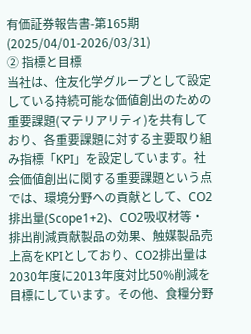有価証券報告書-第165期(2025/04/01-2026/03/31)
② 指標と目標
当社は、住友化学グループとして設定している持続可能な価値創出のための重要課題(マテリアリティ)を共有しており、各重要課題に対する主要取り組み指標「KPI」を設定しています。社会価値創出に関する重要課題という点では、環境分野への貢献として、CO2排出量(Scope1+2)、CO2吸収材等・排出削減貢献製品の効果、触媒製品売上高をKPIとしており、CO2排出量は2030年度に2013年度対比50%削減を目標にしています。その他、食糧分野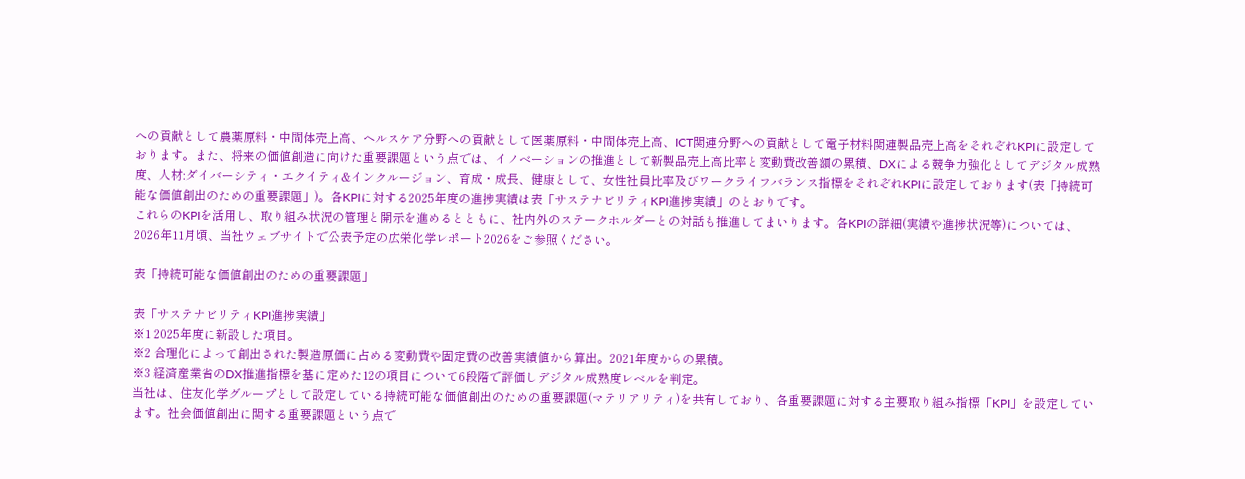への貢献として農薬原料・中間体売上高、ヘルスケア分野への貢献として医薬原料・中間体売上高、ICT関連分野への貢献として電子材料関連製品売上高をそれぞれKPIに設定しております。また、将来の価値創造に向けた重要課題という点では、イノベーションの推進として新製品売上高比率と変動費改善額の累積、DXによる競争力強化としてデジタル成熟度、人材:ダイバーシティ・エクイティ&インクルージョン、育成・成長、健康として、女性社員比率及びワークライフバランス指標をそれぞれKPIに設定しております(表「持続可能な価値創出のための重要課題」)。各KPIに対する2025年度の進捗実績は表「サステナビリティKPI進捗実績」のとおりです。
これらのKPIを活用し、取り組み状況の管理と開示を進めるとともに、社内外のステークホルダーとの対話も推進してまいります。各KPIの詳細(実績や進捗状況等)については、2026年11月頃、当社ウェブサイトで公表予定の広栄化学レポート2026をご参照ください。

表「持続可能な価値創出のための重要課題」

表「サステナビリティKPI進捗実績」
※1 2025年度に新設した項目。
※2 合理化によって創出された製造原価に占める変動費や固定費の改善実績値から算出。2021年度からの累積。
※3 経済産業省のDX推進指標を基に定めた12の項目について6段階で評価しデジタル成熟度レベルを判定。
当社は、住友化学グループとして設定している持続可能な価値創出のための重要課題(マテリアリティ)を共有しており、各重要課題に対する主要取り組み指標「KPI」を設定しています。社会価値創出に関する重要課題という点で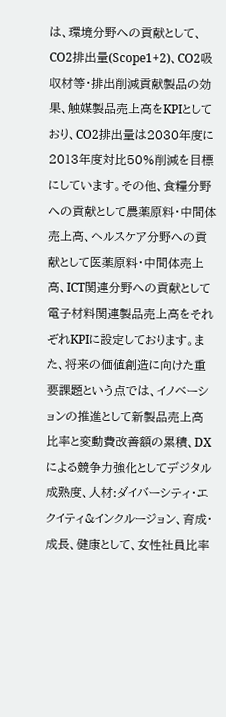は、環境分野への貢献として、CO2排出量(Scope1+2)、CO2吸収材等・排出削減貢献製品の効果、触媒製品売上高をKPIとしており、CO2排出量は2030年度に2013年度対比50%削減を目標にしています。その他、食糧分野への貢献として農薬原料・中間体売上高、ヘルスケア分野への貢献として医薬原料・中間体売上高、ICT関連分野への貢献として電子材料関連製品売上高をそれぞれKPIに設定しております。また、将来の価値創造に向けた重要課題という点では、イノベーションの推進として新製品売上高比率と変動費改善額の累積、DXによる競争力強化としてデジタル成熟度、人材:ダイバーシティ・エクイティ&インクルージョン、育成・成長、健康として、女性社員比率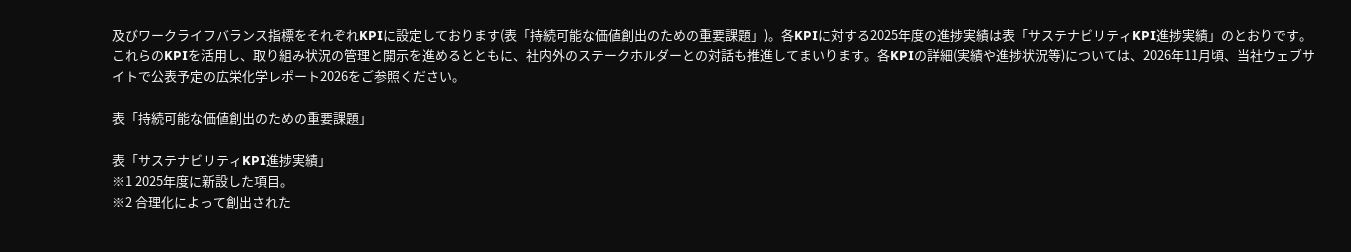及びワークライフバランス指標をそれぞれKPIに設定しております(表「持続可能な価値創出のための重要課題」)。各KPIに対する2025年度の進捗実績は表「サステナビリティKPI進捗実績」のとおりです。
これらのKPIを活用し、取り組み状況の管理と開示を進めるとともに、社内外のステークホルダーとの対話も推進してまいります。各KPIの詳細(実績や進捗状況等)については、2026年11月頃、当社ウェブサイトで公表予定の広栄化学レポート2026をご参照ください。

表「持続可能な価値創出のための重要課題」

表「サステナビリティKPI進捗実績」
※1 2025年度に新設した項目。
※2 合理化によって創出された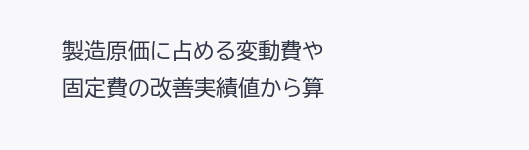製造原価に占める変動費や固定費の改善実績値から算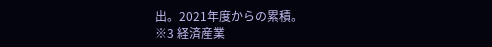出。2021年度からの累積。
※3 経済産業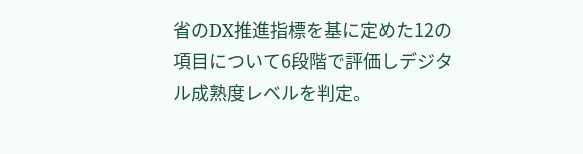省のDX推進指標を基に定めた12の項目について6段階で評価しデジタル成熟度レベルを判定。